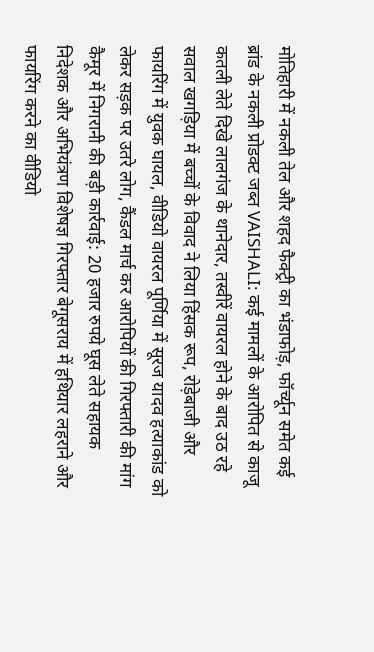मोतिहारी में नकली तेल और शहद फैक्ट्री का भंडाफोड़, फॉर्च्यून समेत कई ब्रांड के नकली प्रोडक्ट जब्त VAISHALI: कई मामलों के आरोपित से काजू कतली लेते दिखे लालगंज के थानेदार, तस्वीरें वायरल होने के बाद उठ रहे सवाल खगड़िया में बच्चों के विवाद ने लिया हिंसक रूप, रोड़ेबाजी और फायरिंग में युवक घायल, वीडियो वायरल पूर्णिया में सूरज यादव हत्याकांड को लेकर सड़क पर उतरे लोग, कैंडल मार्च कर आरोपियों की गिरफ्तारी की मांग कैमूर में निगरानी की बड़ी कार्रवाई: 20 हजार रुपये घूस लेते सहायक निदेशक और अभियंत्रण विशेषज्ञ गिरफ्तार बेगूसराय में हथियार लहराने और फायरिंग करने का वीडियो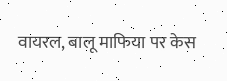वायरल, बालू माफिया पर केस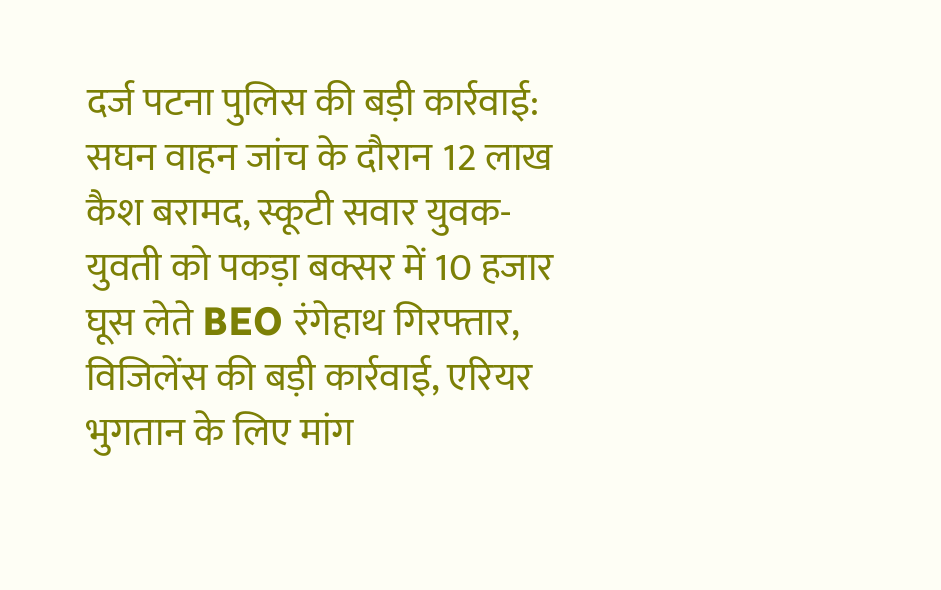दर्ज पटना पुलिस की बड़ी कार्रवाई: सघन वाहन जांच के दौरान 12 लाख कैश बरामद, स्कूटी सवार युवक-युवती को पकड़ा बक्सर में 10 हजार घूस लेते BEO रंगेहाथ गिरफ्तार, विजिलेंस की बड़ी कार्रवाई, एरियर भुगतान के लिए मांग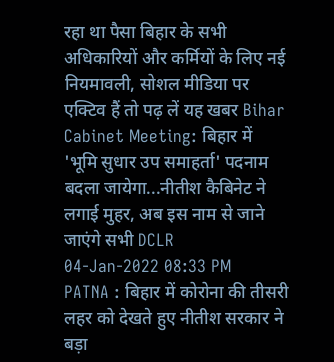रहा था पैसा बिहार के सभी अधिकारियों और कर्मियों के लिए नई नियमावली, सोशल मीडिया पर एक्टिव हैं तो पढ़ लें यह खबर Bihar Cabinet Meeting: बिहार में 'भूमि सुधार उप समाहर्ता' पदनाम बदला जायेगा...नीतीश कैबिनेट ने लगाई मुहर, अब इस नाम से जाने जाएंगे सभी DCLR
04-Jan-2022 08:33 PM
PATNA : बिहार में कोरोना की तीसरी लहर को देखते हुए नीतीश सरकार ने बड़ा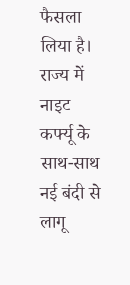फैसला लिया है। राज्य में नाइट कर्फ्यू के साथ-साथ नई बंदी से लागू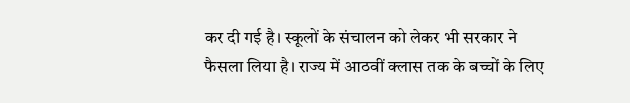कर दी गई है। स्कूलों के संचालन को लेकर भी सरकार ने फैसला लिया है। राज्य में आठवीं क्लास तक के बच्चों के लिए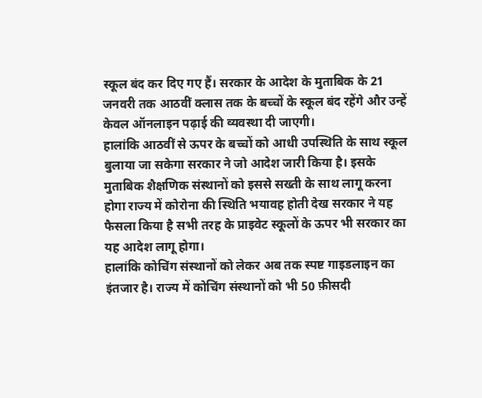स्कूल बंद कर दिए गए हैं। सरकार के आदेश के मुताबिक के 21 जनवरी तक आठवीं क्लास तक के बच्चों के स्कूल बंद रहेंगे और उन्हें केवल ऑनलाइन पढ़ाई की व्यवस्था दी जाएगी।
हालांकि आठवीं से ऊपर के बच्चों को आधी उपस्थिति के साथ स्कूल बुलाया जा सकेगा सरकार ने जो आदेश जारी किया है। इसके मुताबिक शैक्षणिक संस्थानों को इससे सख्ती के साथ लागू करना होगा राज्य में कोरोना की स्थिति भयावह होती देख सरकार ने यह फैसला किया है सभी तरह के प्राइवेट स्कूलों के ऊपर भी सरकार का यह आदेश लागू होगा।
हालांकि कोचिंग संस्थानों को लेकर अब तक स्पष्ट गाइडलाइन का इंतजार है। राज्य में कोचिंग संस्थानों को भी 50 फ़ीसदी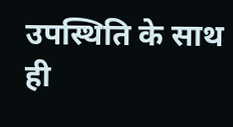उपस्थिति के साथ ही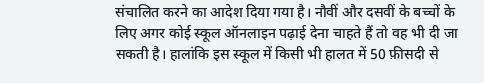संचालित करने का आदेश दिया गया है। नौवीं और दसवीं के बच्चों के लिए अगर कोई स्कूल ऑनलाइन पढ़ाई देना चाहते हैं तो वह भी दी जा सकती है। हालांकि इस स्कूल में किसी भी हालत में 50 फ़ीसदी से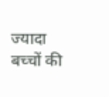ज्यादा बच्चों की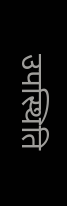उपस्थिति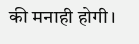की मनाही होगी।